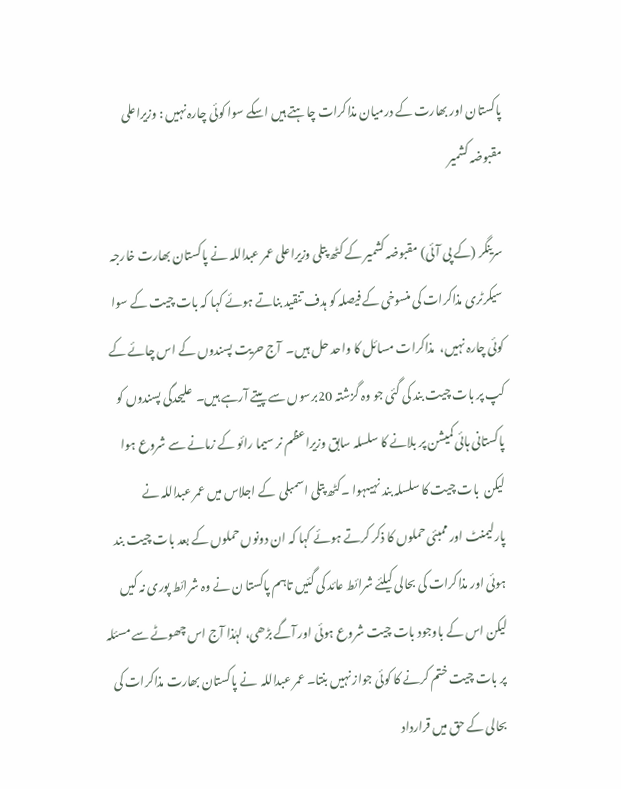پاکستان اور بھارت کے درمیان مذاکرات چاہتے ہیں اسکے سوا کوئی چارہ نہیں : وزیراعلی مقبوضہ کشمیر

سرینگر (کے پی آئی) مقبوضہ کشمیر کے کٹھ پتلی وزیراعلی عمر عبداللہ نے پاکستان بھارت خارجہ سیکرٹری مذاکرات کی منسوخی کے فیصلہ کو ہدف تنقید بناتے ہوئے کہا کہ بات چیت کے سوا کوئی چارہ نہیں،  مذاکرات مسائل کا واحد حل ہیں۔  آج حریت پسندوں کے اس چائے کے کپ پر بات چیت بند کی گئی جو وہ گزشتہ 20برسوں سے پیتے آرہے ہیں۔  علیحدگی پسندوں کو پاکستانی ہائی کمیشن پر بلانے کا سلسلہ سابق وزیراعظم نر سیما رائو کے زمانے سے شروع ہوا لیکن  بات چیت کا سلسلہ بند نہیںہوا ۔کٹھ پتلی اسمبلی  کے اجلاس میں عمر عبداللہ نے پارلیمنٹ اور ممبئی حملوں کا ذکر کرتے ہوئے کہا کہ ان دونوں حملوں کے بعد بات چیت بند ہوئی اور مذاکرات کی بحالی کیلئے شرائط عائد کی گئیں تاہم پاکستا ن نے وہ شرائط پوری نہ کیں لیکن اس کے باوجود بات چیت شروع ہوئی اور آگے بڑھی، لہٰذا آج اس چھوٹے سے مسئلہ پر بات چیت ختم کرنے کا کوئی جواز نہیں بنتا۔ عمر عبداللہ  نے پاکستان بھارت مذاکرات کی بحالی کے حق میں قرارداد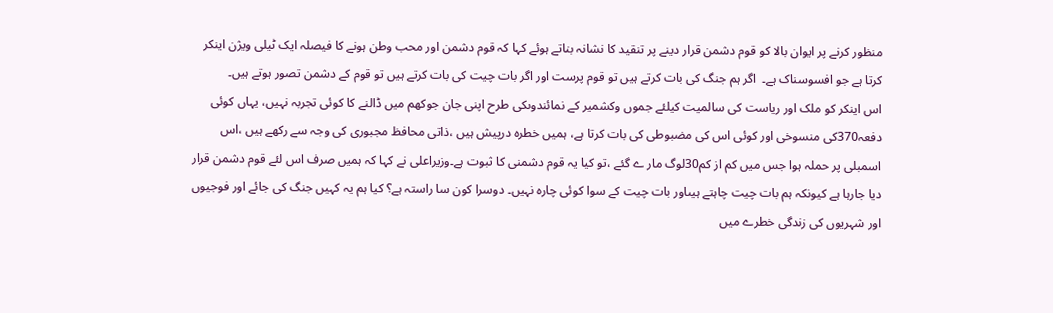منظور کرنے پر ایوان بالا کو قوم دشمن قرار دینے پر تنقید کا نشانہ بناتے ہوئے کہا کہ قوم دشمن اور محب وطن ہونے کا فیصلہ ایک ٹیلی ویژن اینکر کرتا ہے جو افسوسناک ہے۔  اگر ہم جنگ کی بات کرتے ہیں تو قوم پرست اور اگر بات چیت کی بات کرتے ہیں تو قوم کے دشمن تصور ہوتے ہیں۔
اس اینکر کو ملک اور ریاست کی سالمیت کیلئے جموں وکشمیر کے نمائندوںکی طرح اپنی جان جوکھم میں ڈالنے کا کوئی تجربہ نہیں، یہاں کوئی دفعہ370کی منسوخی اور کوئی اس کی مضبوطی کی بات کرتا ہے، ہمیں خطرہ درپیش ہیں ،ذاتی محافظ مجبوری کی وجہ سے رکھے ہیں ،اس اسمبلی پر حملہ ہوا جس میں کم از کم30لوگ مار ے گئے ،تو کیا یہ قوم دشمنی کا ثبوت ہے۔وزیراعلی نے کہا کہ ہمیں صرف اس لئے قوم دشمن قرار دیا جارہا ہے کیونکہ ہم بات چیت چاہتے ہیںاور بات چیت کے سوا کوئی چارہ نہیں۔ دوسرا کون سا راستہ ہے؟ کیا ہم یہ کہیں جنگ کی جائے اور فوجیوں اور شہریوں کی زندگی خطرے میں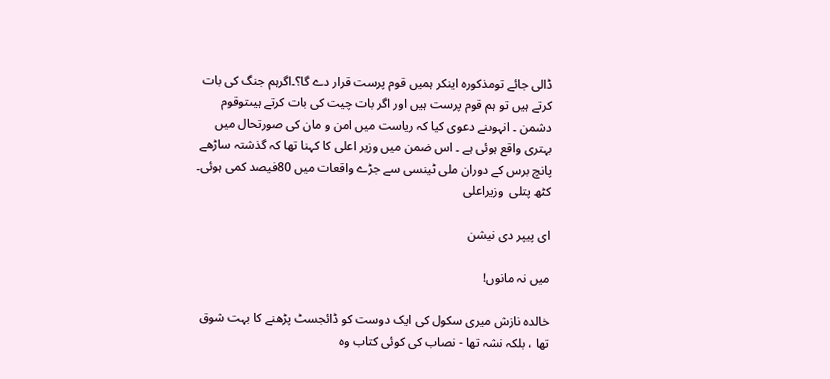ڈالی جائے تومذکورہ اینکر ہمیں قوم پرست قرار دے گا؟۔اگرہم جنگ کی بات کرتے ہیں تو ہم قوم پرست ہیں اور اگر بات چیت کی بات کرتے ہیںتوقوم دشمن ۔ انہوںنے دعوی کیا کہ ریاست میں امن و مان کی صورتحال میں بہتری واقع ہوئی ہے ۔ اس ضمن میں وزیر اعلی کا کہنا تھا کہ گذشتہ ساڑھے پانچ برس کے دوران ملی ٹینسی سے جڑے واقعات میں 80فیصد کمی ہوئی۔
کٹھ پتلی  وزیراعلی

ای پیپر دی نیشن

میں نہ مانوں!

خالدہ نازش میری سکول کی ایک دوست کو ڈائجسٹ پڑھنے کا بہت شوق تھا ، بلکہ نشہ تھا - نصاب کی کوئی کتاب وہ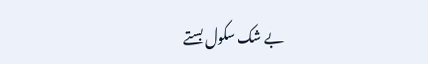بے شک سکول بستے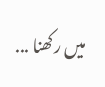میں رکھنا ...